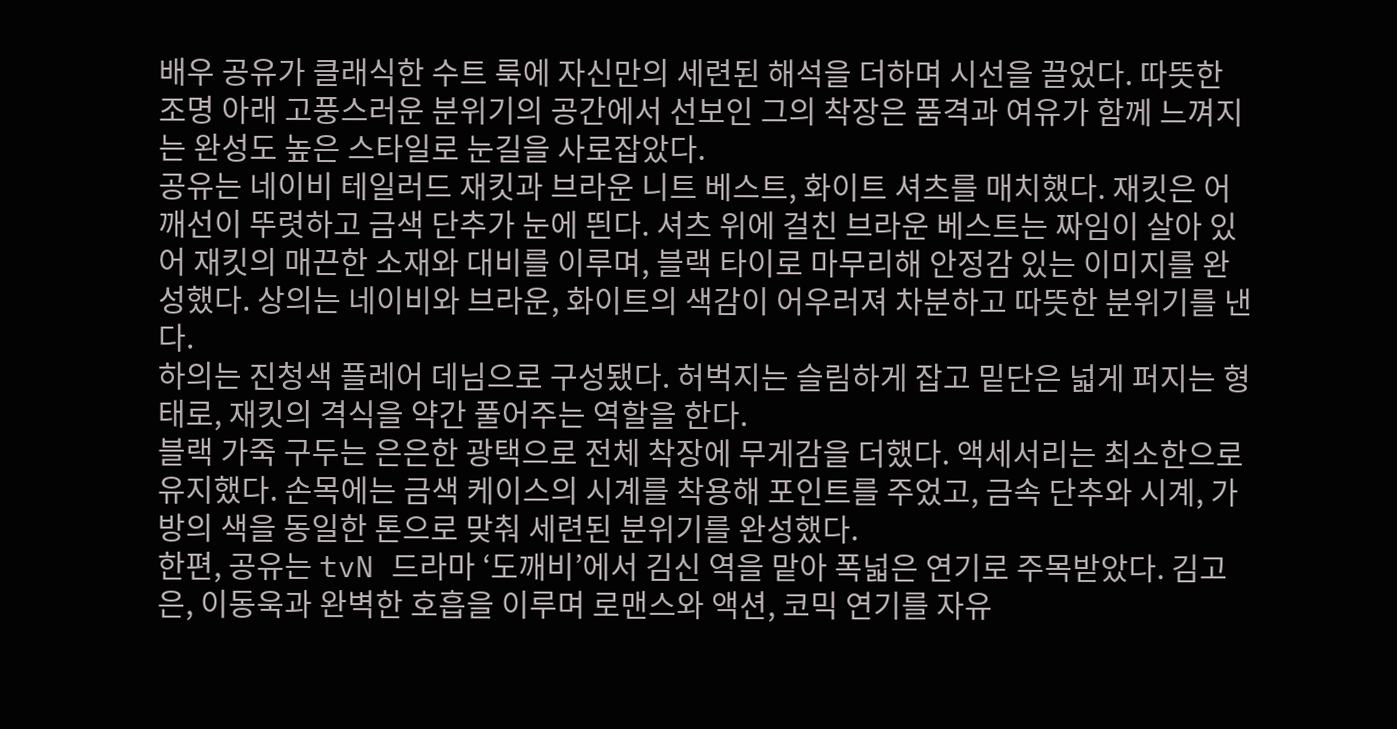배우 공유가 클래식한 수트 룩에 자신만의 세련된 해석을 더하며 시선을 끌었다. 따뜻한 조명 아래 고풍스러운 분위기의 공간에서 선보인 그의 착장은 품격과 여유가 함께 느껴지는 완성도 높은 스타일로 눈길을 사로잡았다.
공유는 네이비 테일러드 재킷과 브라운 니트 베스트, 화이트 셔츠를 매치했다. 재킷은 어깨선이 뚜렷하고 금색 단추가 눈에 띈다. 셔츠 위에 걸친 브라운 베스트는 짜임이 살아 있어 재킷의 매끈한 소재와 대비를 이루며, 블랙 타이로 마무리해 안정감 있는 이미지를 완성했다. 상의는 네이비와 브라운, 화이트의 색감이 어우러져 차분하고 따뜻한 분위기를 낸다.
하의는 진청색 플레어 데님으로 구성됐다. 허벅지는 슬림하게 잡고 밑단은 넓게 퍼지는 형태로, 재킷의 격식을 약간 풀어주는 역할을 한다.
블랙 가죽 구두는 은은한 광택으로 전체 착장에 무게감을 더했다. 액세서리는 최소한으로 유지했다. 손목에는 금색 케이스의 시계를 착용해 포인트를 주었고, 금속 단추와 시계, 가방의 색을 동일한 톤으로 맞춰 세련된 분위기를 완성했다.
한편, 공유는 tvN 드라마 ‘도깨비’에서 김신 역을 맡아 폭넓은 연기로 주목받았다. 김고은, 이동욱과 완벽한 호흡을 이루며 로맨스와 액션, 코믹 연기를 자유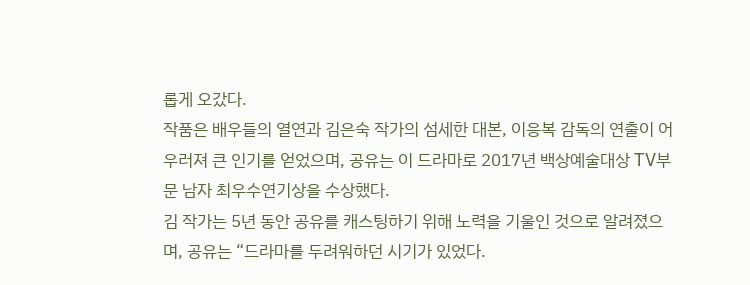롭게 오갔다.
작품은 배우들의 열연과 김은숙 작가의 섬세한 대본, 이응복 감독의 연출이 어우러져 큰 인기를 얻었으며, 공유는 이 드라마로 2017년 백상예술대상 TV부문 남자 최우수연기상을 수상했다.
김 작가는 5년 동안 공유를 캐스팅하기 위해 노력을 기울인 것으로 알려졌으며, 공유는 “드라마를 두려워하던 시기가 있었다.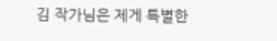김 작가님은 제게 특별한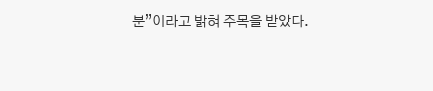분”이라고 밝혀 주목을 받았다.